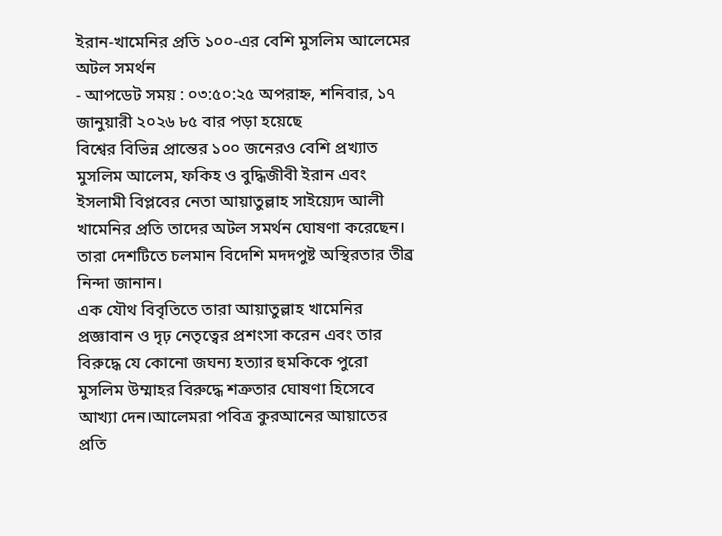ইরান-খামেনির প্রতি ১০০-এর বেশি মুসলিম আলেমের অটল সমর্থন
- আপডেট সময় : ০৩:৫০:২৫ অপরাহ্ন, শনিবার, ১৭ জানুয়ারী ২০২৬ ৮৫ বার পড়া হয়েছে
বিশ্বের বিভিন্ন প্রান্তের ১০০ জনেরও বেশি প্রখ্যাত মুসলিম আলেম, ফকিহ ও বুদ্ধিজীবী ইরান এবং ইসলামী বিপ্লবের নেতা আয়াতুল্লাহ সাইয়্যেদ আলী খামেনির প্রতি তাদের অটল সমর্থন ঘোষণা করেছেন। তারা দেশটিতে চলমান বিদেশি মদদপুষ্ট অস্থিরতার তীব্র নিন্দা জানান।
এক যৌথ বিবৃতিতে তারা আয়াতুল্লাহ খামেনির প্রজ্ঞাবান ও দৃঢ় নেতৃত্বের প্রশংসা করেন এবং তার বিরুদ্ধে যে কোনো জঘন্য হত্যার হুমকিকে পুরো মুসলিম উম্মাহর বিরুদ্ধে শত্রুতার ঘোষণা হিসেবে আখ্যা দেন।আলেমরা পবিত্র কুরআনের আয়াতের প্রতি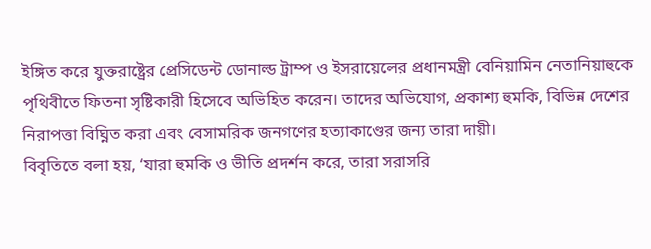ইঙ্গিত করে যুক্তরাষ্ট্রের প্রেসিডেন্ট ডোনাল্ড ট্রাম্প ও ইসরায়েলের প্রধানমন্ত্রী বেনিয়ামিন নেতানিয়াহুকে পৃথিবীতে ফিতনা সৃষ্টিকারী হিসেবে অভিহিত করেন। তাদের অভিযোগ, প্রকাশ্য হুমকি, বিভিন্ন দেশের নিরাপত্তা বিঘ্নিত করা এবং বেসামরিক জনগণের হত্যাকাণ্ডের জন্য তারা দায়ী।
বিবৃতিতে বলা হয়, ‘যারা হুমকি ও ভীতি প্রদর্শন করে, তারা সরাসরি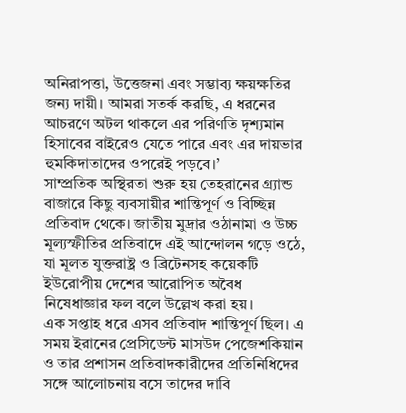অনিরাপত্তা, উত্তেজনা এবং সম্ভাব্য ক্ষয়ক্ষতির জন্য দায়ী। আমরা সতর্ক করছি, এ ধরনের আচরণে অটল থাকলে এর পরিণতি দৃশ্যমান হিসাবের বাইরেও যেতে পারে এবং এর দায়ভার হুমকিদাতাদের ওপরেই পড়বে।’
সাম্প্রতিক অস্থিরতা শুরু হয় তেহরানের গ্র্যান্ড বাজারে কিছু ব্যবসায়ীর শান্তিপূর্ণ ও বিচ্ছিন্ন প্রতিবাদ থেকে। জাতীয় মুদ্রার ওঠানামা ও উচ্চ মূল্যস্ফীতির প্রতিবাদে এই আন্দোলন গড়ে ওঠে, যা মূলত যুক্তরাষ্ট্র ও ব্রিটেনসহ কয়েকটি ইউরোপীয় দেশের আরোপিত অবৈধ নিষেধাজ্ঞার ফল বলে উল্লেখ করা হয়।
এক সপ্তাহ ধরে এসব প্রতিবাদ শান্তিপূর্ণ ছিল। এ সময় ইরানের প্রেসিডেন্ট মাসউদ পেজেশকিয়ান ও তার প্রশাসন প্রতিবাদকারীদের প্রতিনিধিদের সঙ্গে আলোচনায় বসে তাদের দাবি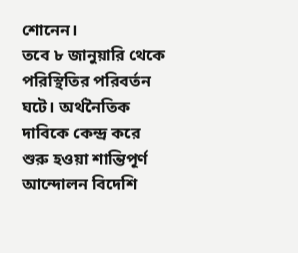শোনেন।
তবে ৮ জানুয়ারি থেকে পরিস্থিতির পরিবর্তন ঘটে। অর্থনৈতিক দাবিকে কেন্দ্র করে শুরু হওয়া শান্তিপূর্ণ আন্দোলন বিদেশি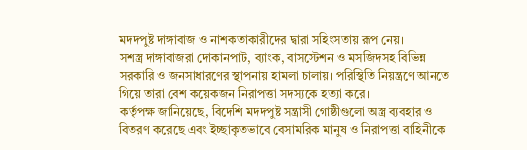মদদপুষ্ট দাঙ্গাবাজ ও নাশকতাকারীদের দ্বারা সহিংসতায় রূপ নেয়।
সশস্ত্র দাঙ্গাবাজরা দোকানপাট, ব্যাংক, বাসস্টেশন ও মসজিদসহ বিভিন্ন সরকারি ও জনসাধারণের স্থাপনায় হামলা চালায়। পরিস্থিতি নিয়ন্ত্রণে আনতে গিয়ে তারা বেশ কয়েকজন নিরাপত্তা সদস্যকে হত্যা করে।
কর্তৃপক্ষ জানিয়েছে, বিদেশি মদদপুষ্ট সন্ত্রাসী গোষ্ঠীগুলো অস্ত্র ব্যবহার ও বিতরণ করেছে এবং ইচ্ছাকৃতভাবে বেসামরিক মানুষ ও নিরাপত্তা বাহিনীকে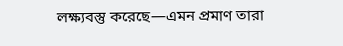লক্ষ্যবস্তু করেছে—এমন প্রমাণ তারা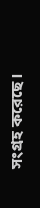সংগ্রহ করেছে।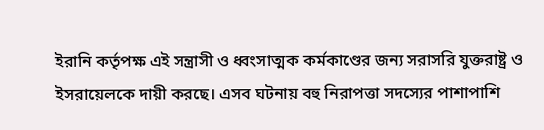ইরানি কর্তৃপক্ষ এই সন্ত্রাসী ও ধ্বংসাত্মক কর্মকাণ্ডের জন্য সরাসরি যুক্তরাষ্ট্র ও ইসরায়েলকে দায়ী করছে। এসব ঘটনায় বহু নিরাপত্তা সদস্যের পাশাপাশি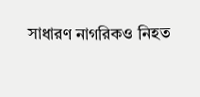সাধারণ নাগরিকও নিহত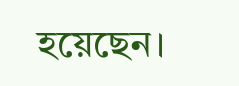হয়েছেন।